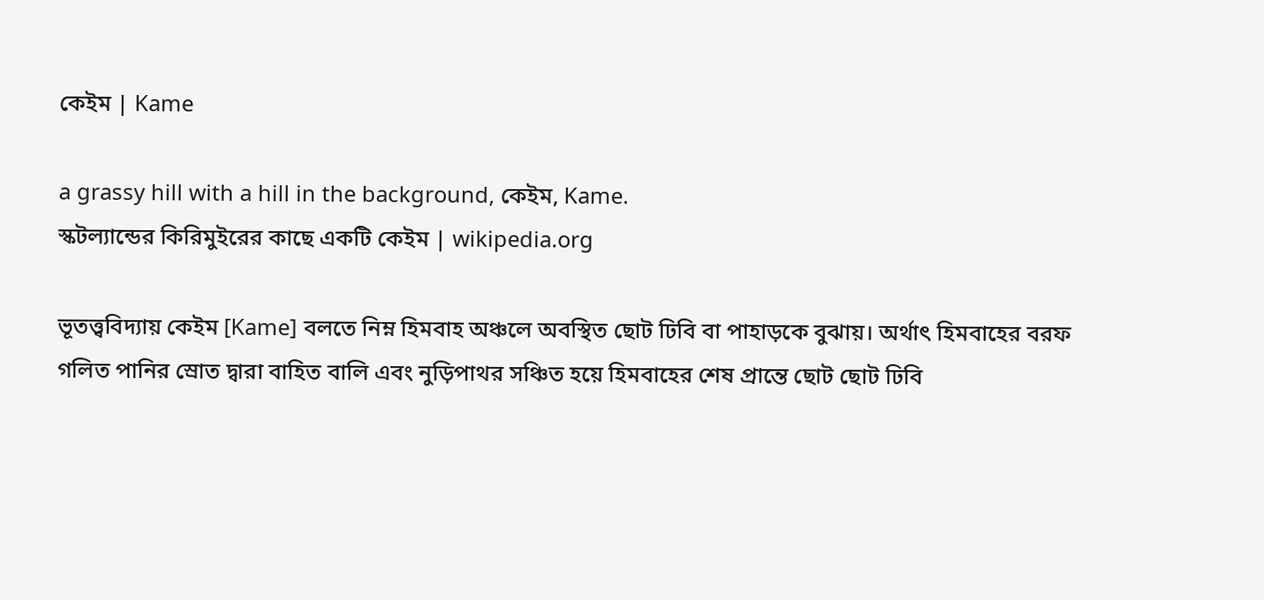কেইম | Kame

a grassy hill with a hill in the background, কেইম, Kame.
স্কটল্যান্ডের কিরিমুইরের কাছে একটি কেইম | wikipedia.org

ভূতত্ত্ববিদ্যায় কেইম [Kame] বলতে নিম্ন হিমবাহ অঞ্চলে অবস্থিত ছোট ঢিবি বা পাহাড়কে বুঝায়। অর্থাৎ হিমবাহের বরফ গলিত পানির স্রোত দ্বারা বাহিত বালি এবং নুড়িপাথর সঞ্চিত হয়ে হিমবাহের শেষ প্রান্তে ছোট ছোট ঢিবি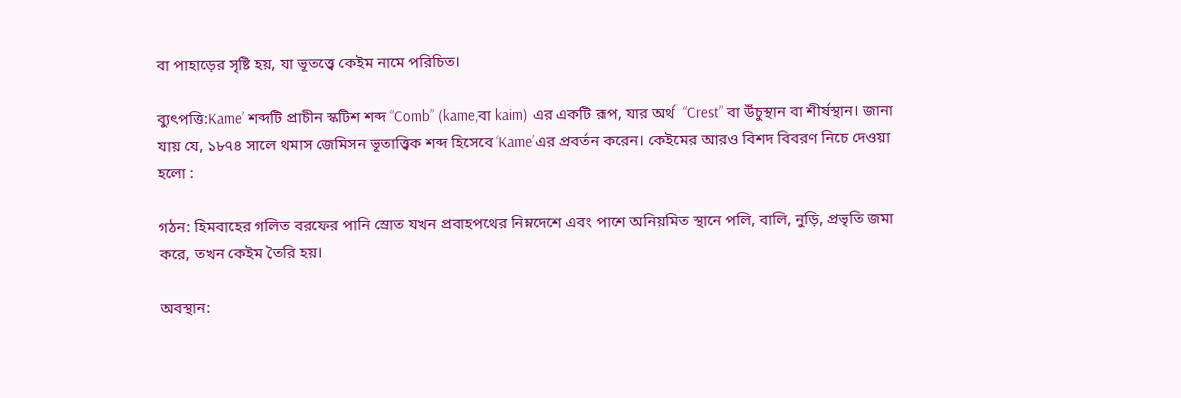বা পাহাড়ের সৃষ্টি হয়, যা ভূতত্ত্বে কেইম নামে পরিচিত।

ব্যুৎপত্তি:Kame’ শব্দটি প্রাচীন স্কটিশ শব্দ “Comb” (kame,বা kaim) এর একটি রূপ, যার অর্থ  “Crest” বা উঁচুস্থান বা শীর্ষস্থান। জানা যায় যে, ১৮৭৪ সালে থমাস জেমিসন ভূতাত্ত্বিক শব্দ হিসেবে ‘Kame’এর প্রবর্তন করেন। কেইমের আরও বিশদ বিবরণ নিচে দেওয়া হলো :

গঠন: হিমবাহের গলিত বরফের পানি স্রোত যখন প্রবাহপথের নিম্নদেশে এবং পাশে অনিয়মিত স্থানে পলি, বালি, নুড়ি, প্রভৃতি জমা করে, তখন কেইম তৈরি হয়।

অবস্থান: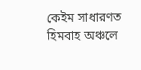কেইম সাধারণত হিমবাহ অঞ্চলে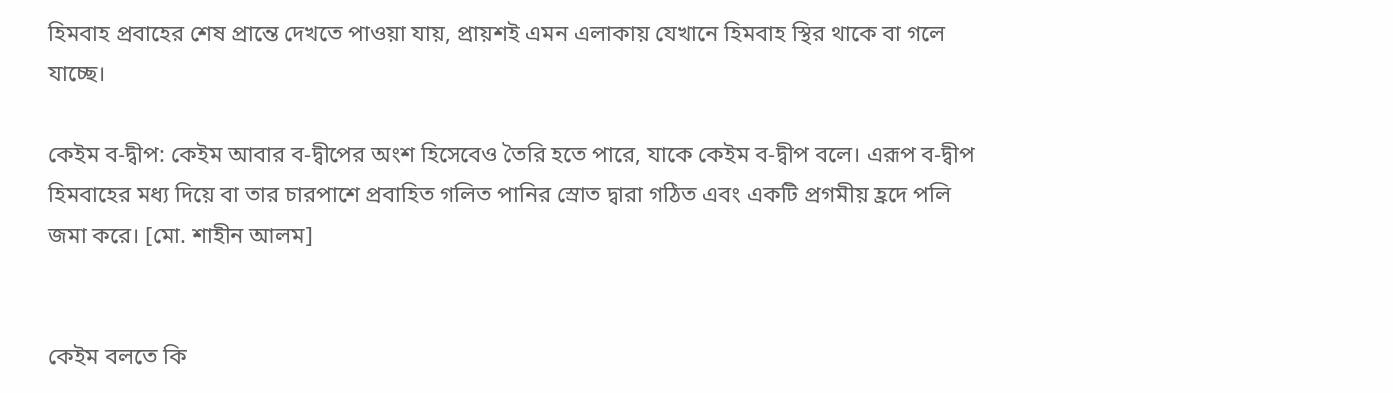হিমবাহ প্রবাহের শেষ প্রান্তে দেখতে পাওয়া যায়, প্রায়শই এমন এলাকায় যেখানে হিমবাহ স্থির থাকে বা গলে যাচ্ছে।

কেইম ব-দ্বীপ: কেইম আবার ব-দ্বীপের অংশ হিসেবেও তৈরি হতে পারে, যাকে কেইম ব-দ্বীপ বলে। এরূপ ব-দ্বীপ হিমবাহের মধ্য দিয়ে বা তার চারপাশে প্রবাহিত গলিত পানির স্রোত দ্বারা গঠিত এবং একটি প্রগমীয় হ্রদে পলি জমা করে। [মো. শাহীন আলম]


কেইম বলতে কি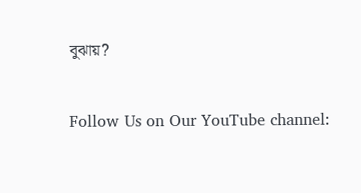বুঝায়?


Follow Us on Our YouTube channel: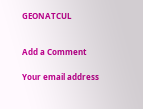GEONATCUL


Add a Comment

Your email address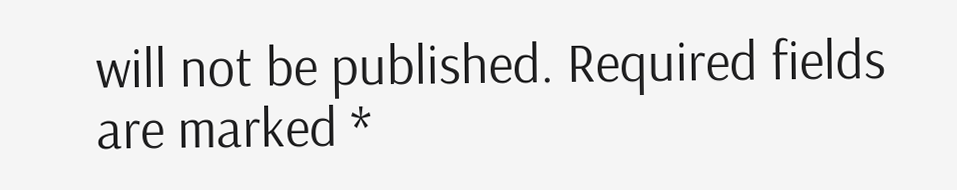will not be published. Required fields are marked *